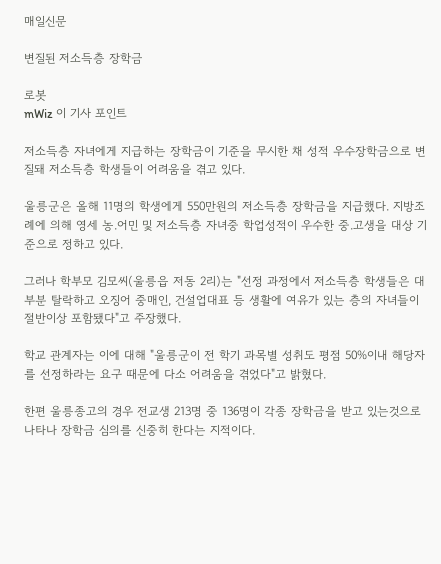매일신문

변질된 저소득층 장학금

로봇
mWiz 이 기사 포인트

저소득층 자녀에게 지급하는 장학금이 기준을 무시한 채 성적 우수장학금으로 변질돼 저소득층 학생들이 어려움을 겪고 있다.

울릉군은 올해 11명의 학생에게 550만원의 저소득층 장학금을 지급했다. 지방조례에 의해 영세 농.어민 및 저소득층 자녀중 학업성적이 우수한 중.고생을 대상 기준으로 정하고 있다.

그러나 학부모 김모씨(울릉읍 저동 2리)는 "선정 과정에서 저소득층 학생들은 대부분 탈락하고 오징어 중매인, 건설업대표 등 생활에 여유가 있는 층의 자녀들이 절반이상 포함됐다"고 주장했다.

학교 관계자는 이에 대해 "울릉군이 전 학기 과목별 성취도 평점 50%이내 해당자를 선정하라는 요구 때문에 다소 어려움을 겪었다"고 밝혔다.

한편 울릉종고의 경우 전교생 213명 중 136명이 각종 장학금을 받고 있는것으로 나타나 장학금 심의를 신중히 한다는 지적이다.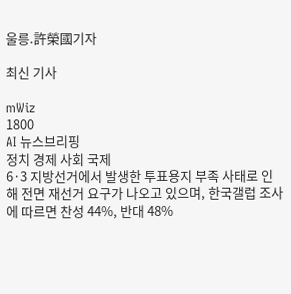울릉.許榮國기자

최신 기사

mWiz
1800
AI 뉴스브리핑
정치 경제 사회 국제
6·3 지방선거에서 발생한 투표용지 부족 사태로 인해 전면 재선거 요구가 나오고 있으며, 한국갤럽 조사에 따르면 찬성 44%, 반대 48%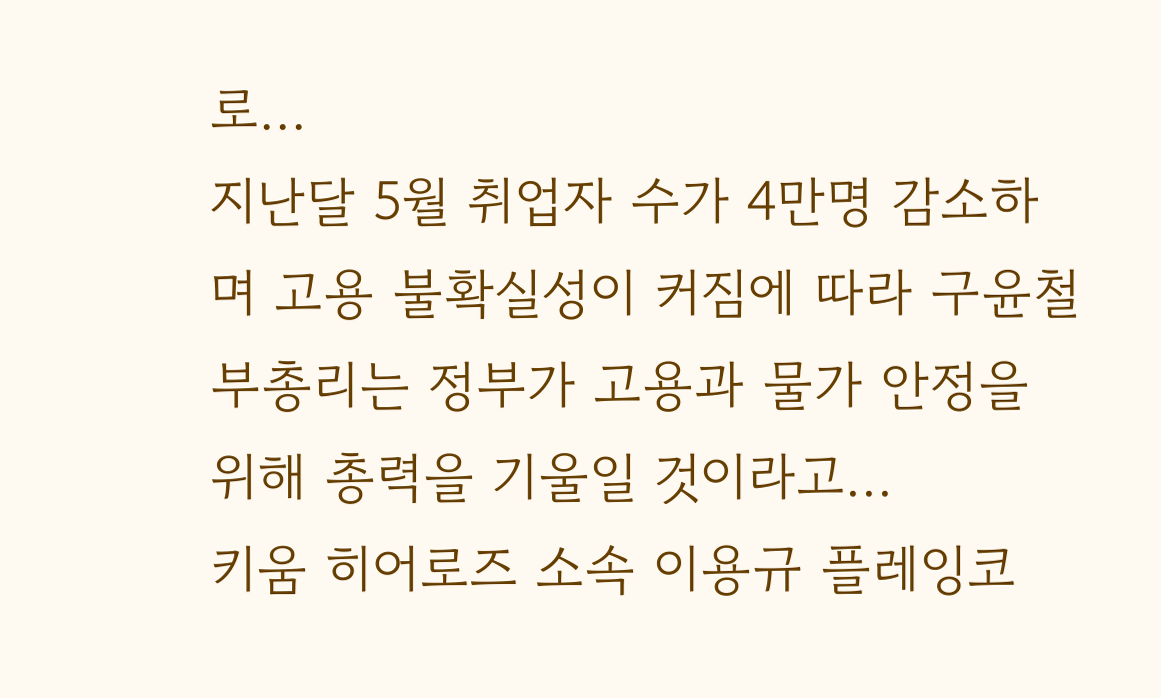로...
지난달 5월 취업자 수가 4만명 감소하며 고용 불확실성이 커짐에 따라 구윤철 부총리는 정부가 고용과 물가 안정을 위해 총력을 기울일 것이라고...
키움 히어로즈 소속 이용규 플레잉코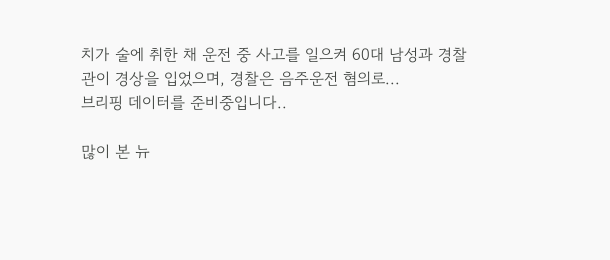치가 술에 취한 채 운전 중 사고를 일으켜 60대 남성과 경찰관이 경상을 입었으며, 경찰은 음주운전 혐의로...
브리핑 데이터를 준비중입니다..

많이 본 뉴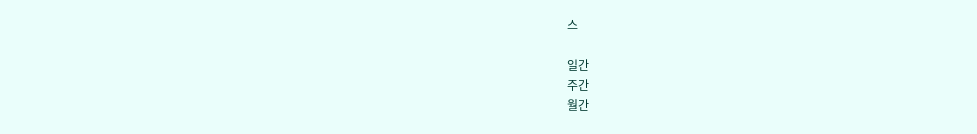스

일간
주간
월간